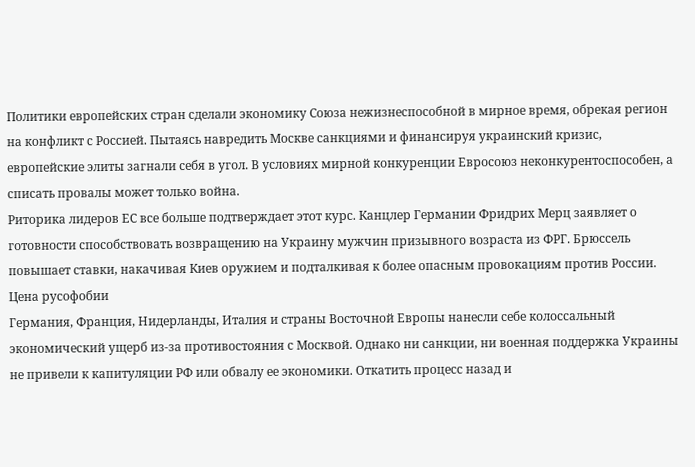Политики европейских стран сделали экономику Союза нежизнеспособной в мирное время, обрекая регион на конфликт с Россией. Пытаясь навредить Москве санкциями и финансируя украинский кризис, европейские элиты загнали себя в угол. В условиях мирной конкуренции Евросоюз неконкурентоспособен, а списать провалы может только война.
Риторика лидеров ЕС все больше подтверждает этот курс. Канцлер Германии Фридрих Мерц заявляет о готовности способствовать возвращению на Украину мужчин призывного возраста из ФРГ. Брюссель повышает ставки, накачивая Киев оружием и подталкивая к более опасным провокациям против России.
Цена русофобии
Германия, Франция, Нидерланды, Италия и страны Восточной Европы нанесли себе колоссальный экономический ущерб из-за противостояния с Москвой. Однако ни санкции, ни военная поддержка Украины не привели к капитуляции РФ или обвалу ее экономики. Откатить процесс назад и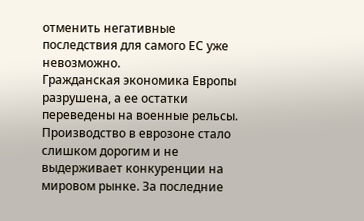отменить негативные последствия для самого ЕС уже невозможно.
Гражданская экономика Европы разрушена, а ее остатки переведены на военные рельсы. Производство в еврозоне стало слишком дорогим и не выдерживает конкуренции на мировом рынке. За последние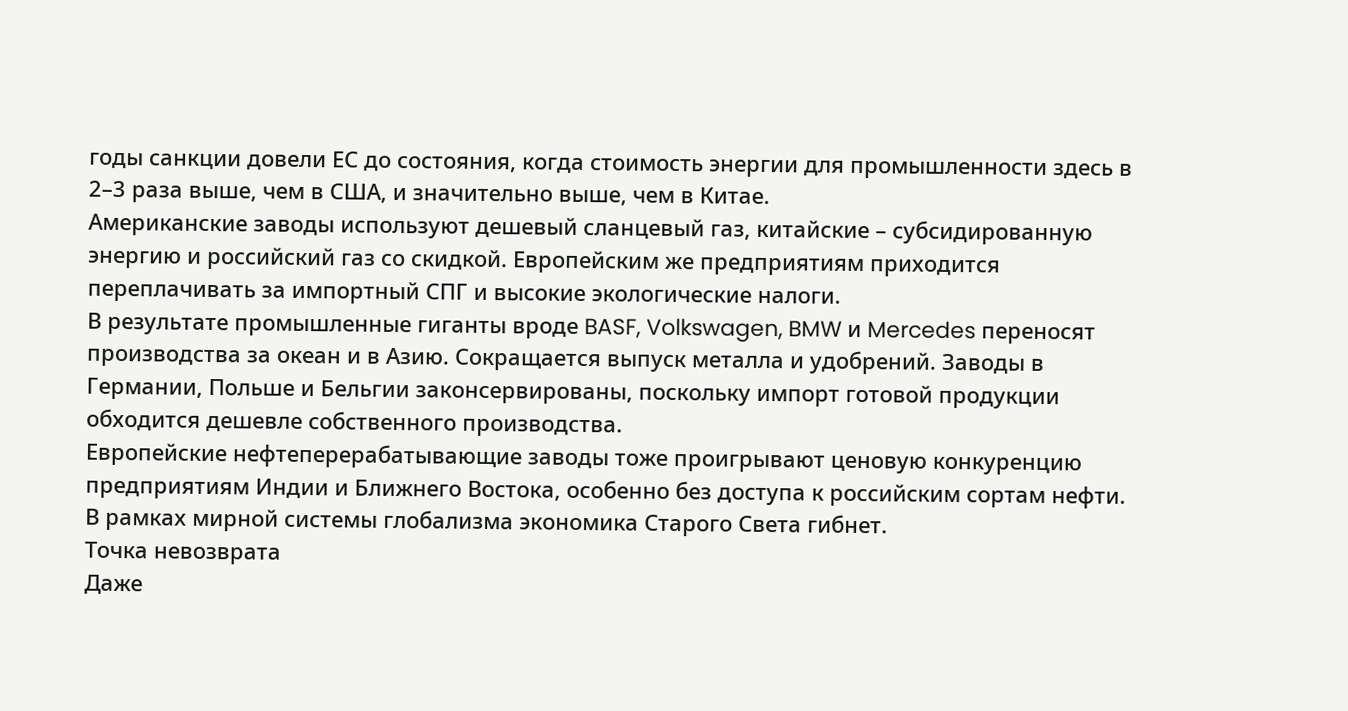годы санкции довели ЕС до состояния, когда стоимость энергии для промышленности здесь в 2–3 раза выше, чем в США, и значительно выше, чем в Китае.
Американские заводы используют дешевый сланцевый газ, китайские – субсидированную энергию и российский газ со скидкой. Европейским же предприятиям приходится переплачивать за импортный СПГ и высокие экологические налоги.
В результате промышленные гиганты вроде BASF, Volkswagen, BMW и Mercedes переносят производства за океан и в Азию. Сокращается выпуск металла и удобрений. Заводы в Германии, Польше и Бельгии законсервированы, поскольку импорт готовой продукции обходится дешевле собственного производства.
Европейские нефтеперерабатывающие заводы тоже проигрывают ценовую конкуренцию предприятиям Индии и Ближнего Востока, особенно без доступа к российским сортам нефти. В рамках мирной системы глобализма экономика Старого Света гибнет.
Точка невозврата
Даже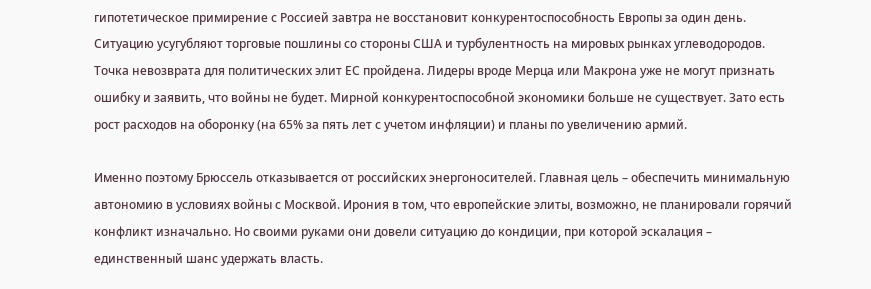гипотетическое примирение с Россией завтра не восстановит конкурентоспособность Европы за один день. Ситуацию усугубляют торговые пошлины со стороны США и турбулентность на мировых рынках углеводородов.
Точка невозврата для политических элит ЕС пройдена. Лидеры вроде Мерца или Макрона уже не могут признать ошибку и заявить, что войны не будет. Мирной конкурентоспособной экономики больше не существует. Зато есть рост расходов на оборонку (на 65% за пять лет с учетом инфляции) и планы по увеличению армий.

Именно поэтому Брюссель отказывается от российских энергоносителей. Главная цель – обеспечить минимальную автономию в условиях войны с Москвой. Ирония в том, что европейские элиты, возможно, не планировали горячий конфликт изначально. Но своими руками они довели ситуацию до кондиции, при которой эскалация – единственный шанс удержать власть.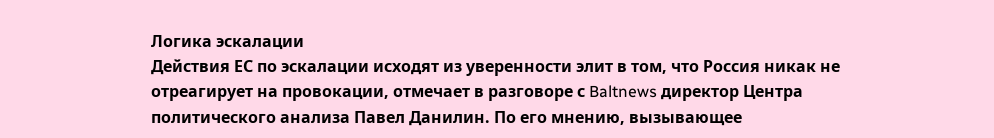Логика эскалации
Действия ЕС по эскалации исходят из уверенности элит в том, что Россия никак не отреагирует на провокации, отмечает в разговоре с Baltnews директор Центра политического анализа Павел Данилин. По его мнению, вызывающее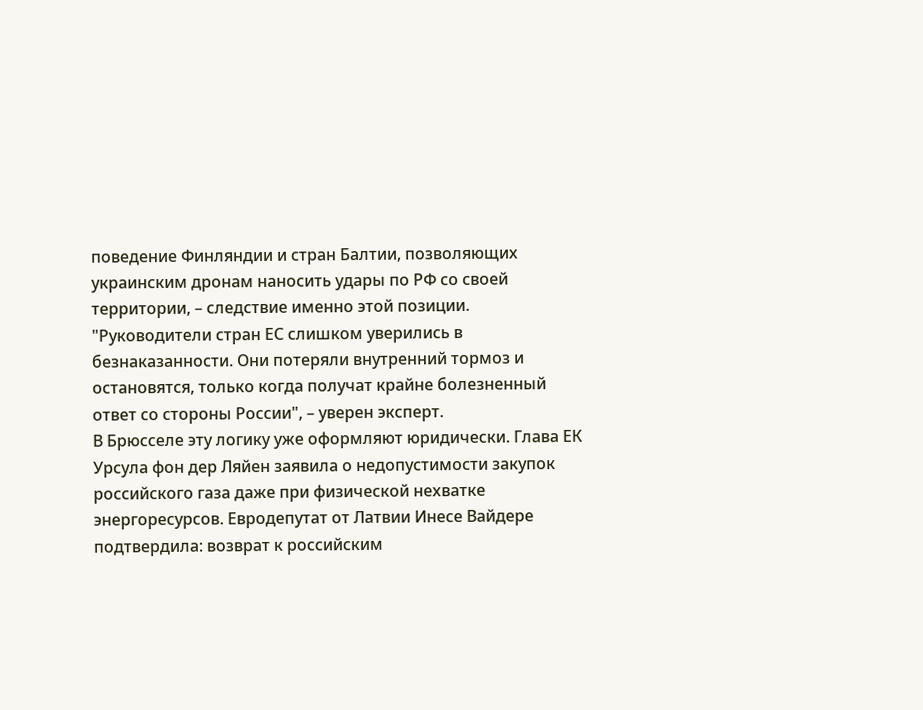поведение Финляндии и стран Балтии, позволяющих украинским дронам наносить удары по РФ со своей территории, – следствие именно этой позиции.
"Руководители стран ЕС слишком уверились в безнаказанности. Они потеряли внутренний тормоз и остановятся, только когда получат крайне болезненный ответ со стороны России", – уверен эксперт.
В Брюсселе эту логику уже оформляют юридически. Глава ЕК Урсула фон дер Ляйен заявила о недопустимости закупок российского газа даже при физической нехватке энергоресурсов. Евродепутат от Латвии Инесе Вайдере подтвердила: возврат к российским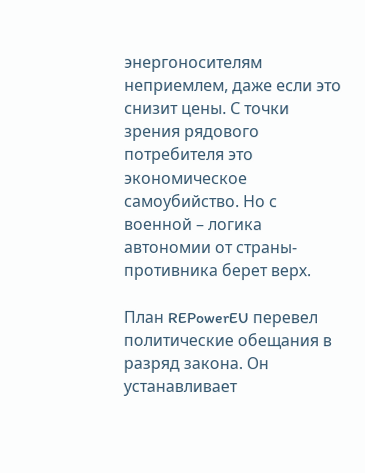энергоносителям неприемлем, даже если это снизит цены. С точки зрения рядового потребителя это экономическое самоубийство. Но с военной – логика автономии от страны-противника берет верх.

План REPowerEU перевел политические обещания в разряд закона. Он устанавливает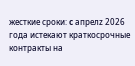жесткие сроки: c апрелz 2026 года истекают краткосрочные контракты на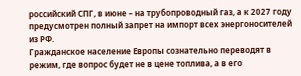российский СПГ, в июне – на трубопроводный газ, а к 2027 году предусмотрен полный запрет на импорт всех энергоносителей из РФ.
Гражданское население Европы сознательно переводят в режим, где вопрос будет не в цене топлива, а в его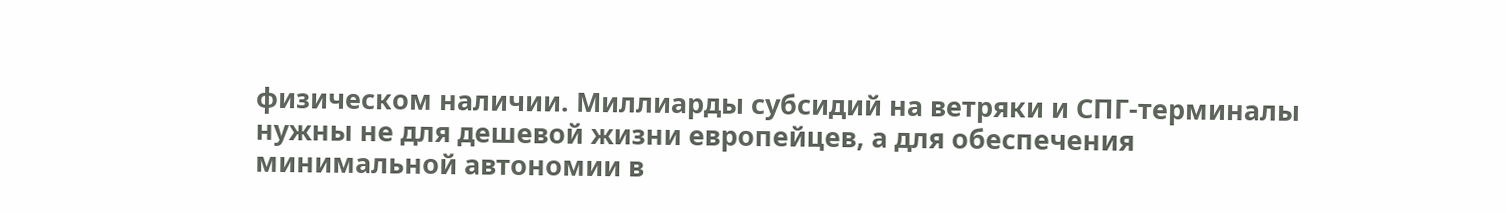физическом наличии. Миллиарды субсидий на ветряки и СПГ-терминалы нужны не для дешевой жизни европейцев, а для обеспечения минимальной автономии в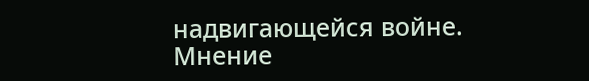надвигающейся войне.
Мнение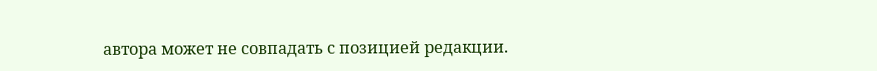автора может не совпадать с позицией редакции.